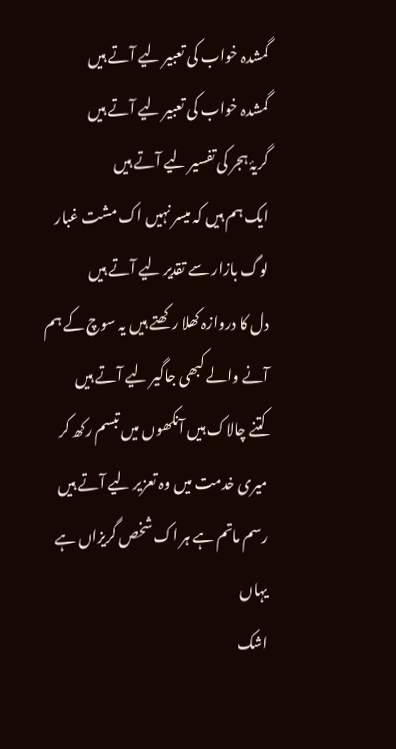گمشدہ خواب کی تعبیر لیے آتے ہیں
گمشدہ خواب کی تعبیر لیے آتے ہیں
گریۂ ہجر کی تفسیر لیے آتے ہیں
ایک ہم ہیں کہ میسر نہیں اک مشت غبار
لوگ بازار سے تقدیر لیے آتے ہیں
دل کا دروازہ کھلا رکھتے ہیں یہ سوچ کے ہم
آنے والے کبھی جاگیر لیے آتے ہیں
کتنے چالاک ہیں آنکھوں میں تبسم رکھ کر
میری خدمت میں وہ تعزیر لیے آتے ہیں
رسم ماتم ہے ہر اک شخص گریزاں ہے یہاں
اشک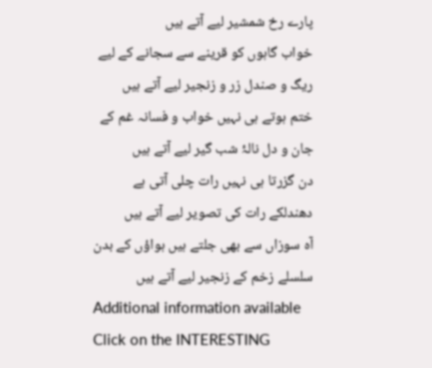پارے رخ شمشیر لیے آتے ہیں
خواب گاہوں کو قرینے سے سجانے کے لیے
ریگ و صندل زر و زنجیر لیے آتے ہیں
ختم ہوتے ہی نہیں خواب و فسانہ غم کے
جان و دل نالۂ شب گیر لیے آتے ہیں
دن گزرتا ہی نہیں رات چلی آتی ہے
دھندلکے رات کی تصویر لیے آتے ہیں
آہ سوزاں سے بھی جلتے ہیں ہواؤں کے بدن
سلسلے زخم کے زنجیر لیے آتے ہیں
Additional information available
Click on the INTERESTING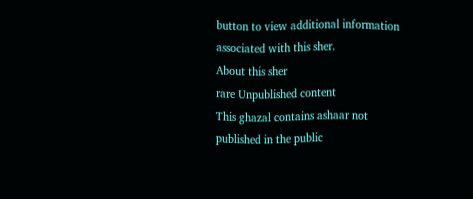button to view additional information associated with this sher.
About this sher
rare Unpublished content
This ghazal contains ashaar not published in the public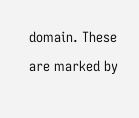domain. These are marked by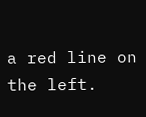a red line on the left.